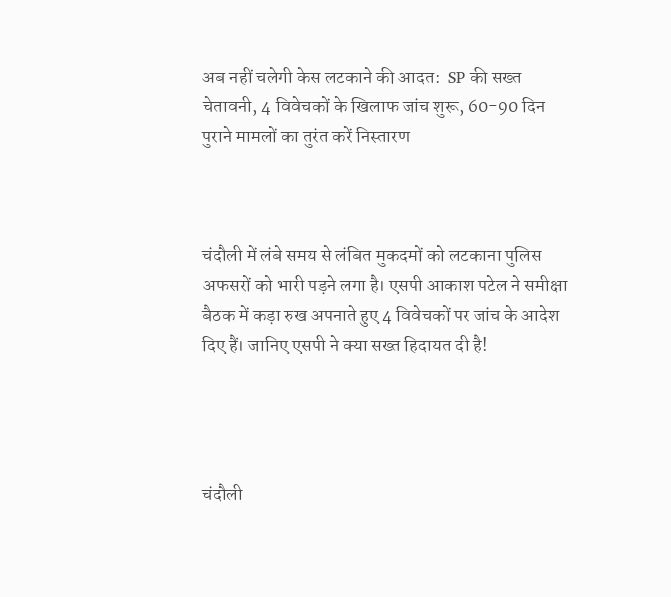अब नहीं चलेगी केस लटकाने की आदत:  SP की सख्त चेतावनी, 4 विवेचकों के खिलाफ जांच शुरू, 60-90 दिन पुराने मामलों का तुरंत करें निस्तारण



चंदौली में लंबे समय से लंबित मुकदमों को लटकाना पुलिस अफसरों को भारी पड़ने लगा है। एसपी आकाश पटेल ने समीक्षा बैठक में कड़ा रुख अपनाते हुए 4 विवेचकों पर जांच के आदेश दिए हैं। जानिए एसपी ने क्या सख्त हिदायत दी है!




चंदौली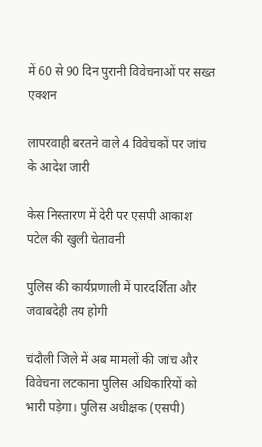में 60 से 90 दिन पुरानी विवेचनाओं पर सख्त एक्शन

लापरवाही बरतने वाले 4 विवेचकों पर जांच के आदेश जारी

केस निस्तारण में देरी पर एसपी आकाश पटेल की खुली चेतावनी

पुलिस की कार्यप्रणाली में पारदर्शिता और जवाबदेही तय होगी

चंदौली जिले में अब मामलों की जांच और विवेचना लटकाना पुलिस अधिकारियों को भारी पड़ेगा। पुलिस अधीक्षक (एसपी)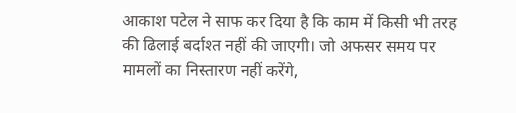आकाश पटेल ने साफ कर दिया है कि काम में किसी भी तरह की ढिलाई बर्दाश्त नहीं की जाएगी। जो अफसर समय पर मामलों का निस्तारण नहीं करेंगे,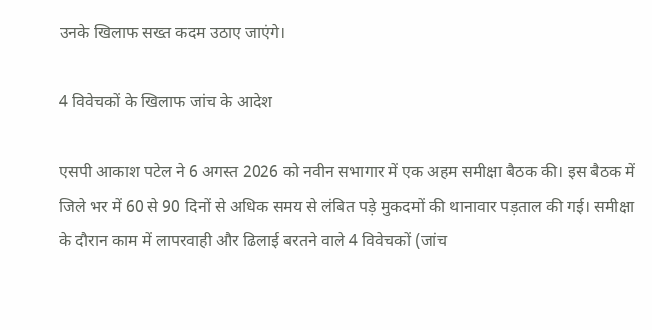उनके खिलाफ सख्त कदम उठाए जाएंगे।

4 विवेचकों के खिलाफ जांच के आदेश

एसपी आकाश पटेल ने 6 अगस्त 2026 को नवीन सभागार में एक अहम समीक्षा बैठक की। इस बैठक में जिले भर में 60 से 90 दिनों से अधिक समय से लंबित पड़े मुकदमों की थानावार पड़ताल की गई। समीक्षा के दौरान काम में लापरवाही और ढिलाई बरतने वाले 4 विवेचकों (जांच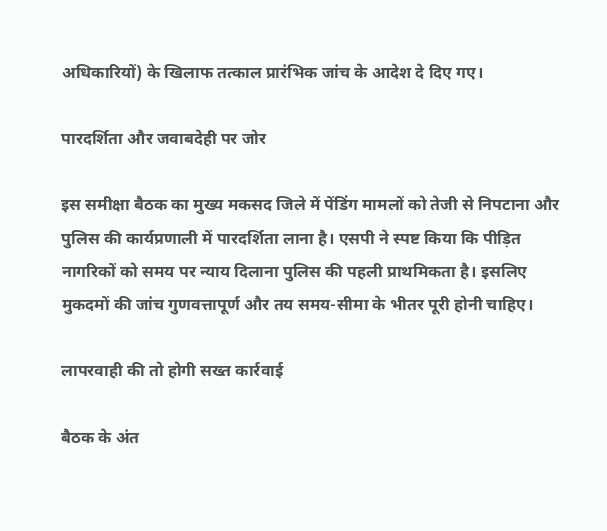अधिकारियों) के खिलाफ तत्काल प्रारंभिक जांच के आदेश दे दिए गए।

पारदर्शिता और जवाबदेही पर जोर

इस समीक्षा बैठक का मुख्य मकसद जिले में पेंडिंग मामलों को तेजी से निपटाना और पुलिस की कार्यप्रणाली में पारदर्शिता लाना है। एसपी ने स्पष्ट किया कि पीड़ित नागरिकों को समय पर न्याय दिलाना पुलिस की पहली प्राथमिकता है। इसलिए मुकदमों की जांच गुणवत्तापूर्ण और तय समय-सीमा के भीतर पूरी होनी चाहिए।

लापरवाही की तो होगी सख्त कार्रवाई

बैठक के अंत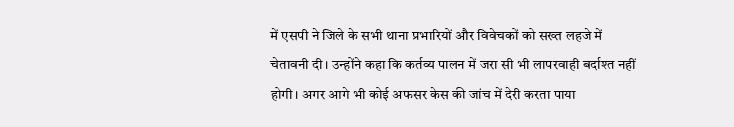में एसपी ने जिले के सभी थाना प्रभारियों और विवेचकों को सख्त लहजे में चेतावनी दी। उन्होंने कहा कि कर्तव्य पालन में जरा सी भी लापरवाही बर्दाश्त नहीं होगी। अगर आगे भी कोई अफसर केस की जांच में देरी करता पाया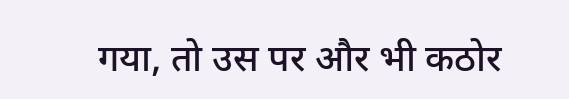गया, तो उस पर और भी कठोर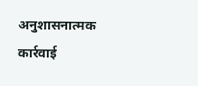अनुशासनात्मक कार्रवाई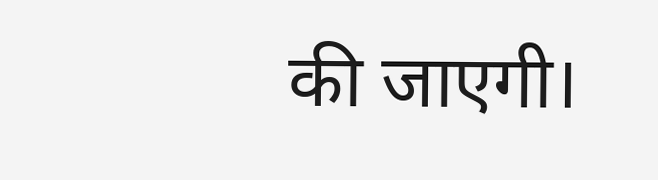की जाएगी।